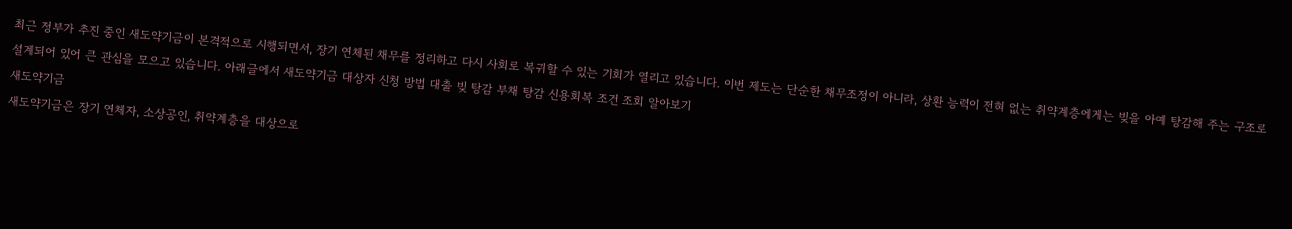최근 정부가 추진 중인 새도약기금이 본격적으로 시행되면서, 장기 연체된 채무를 정리하고 다시 사회로 복귀할 수 있는 기회가 열리고 있습니다. 이번 제도는 단순한 채무조정이 아니라, 상환 능력이 전혀 없는 취약계층에게는 빚을 아예 탕감해 주는 구조로 설계되어 있어 큰 관심을 모으고 있습니다. 아래글에서 새도약기금 대상자 신청 방법 대출 빚 탕감 부채 탕감 신용회복 조건 조회 알아보기
새도약기금
새도약기금은 장기 연체자, 소상공인, 취약계층을 대상으로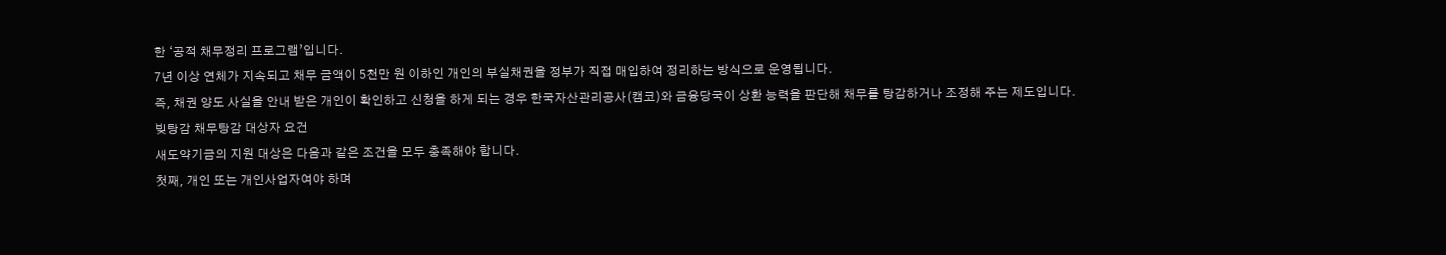한 ‘공적 채무정리 프로그램’입니다.
7년 이상 연체가 지속되고 채무 금액이 5천만 원 이하인 개인의 부실채권을 정부가 직접 매입하여 정리하는 방식으로 운영됩니다.
즉, 채권 양도 사실을 안내 받은 개인이 확인하고 신청을 하게 되는 경우 한국자산관리공사(캠코)와 금융당국이 상환 능력을 판단해 채무를 탕감하거나 조정해 주는 제도입니다.
빚탕감 채무탕감 대상자 요건
새도약기금의 지원 대상은 다음과 같은 조건을 모두 충족해야 합니다.
첫째, 개인 또는 개인사업자여야 하며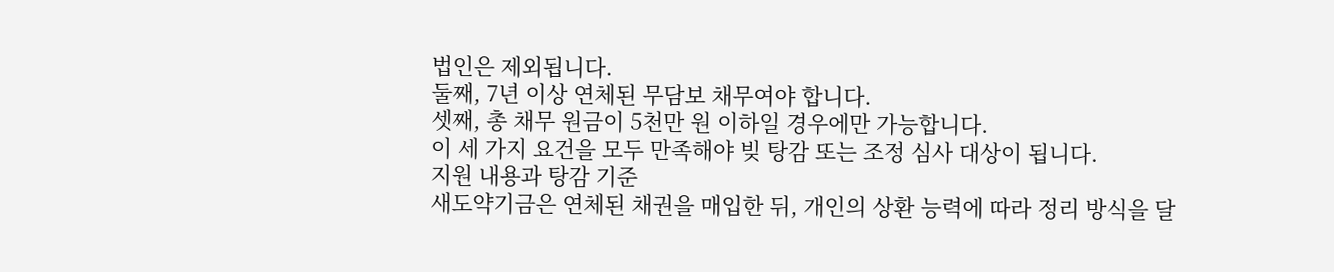법인은 제외됩니다.
둘째, 7년 이상 연체된 무담보 채무여야 합니다.
셋째, 총 채무 원금이 5천만 원 이하일 경우에만 가능합니다.
이 세 가지 요건을 모두 만족해야 빚 탕감 또는 조정 심사 대상이 됩니다.
지원 내용과 탕감 기준
새도약기금은 연체된 채권을 매입한 뒤, 개인의 상환 능력에 따라 정리 방식을 달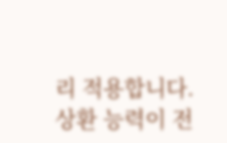리 적용합니다.
상환 능력이 전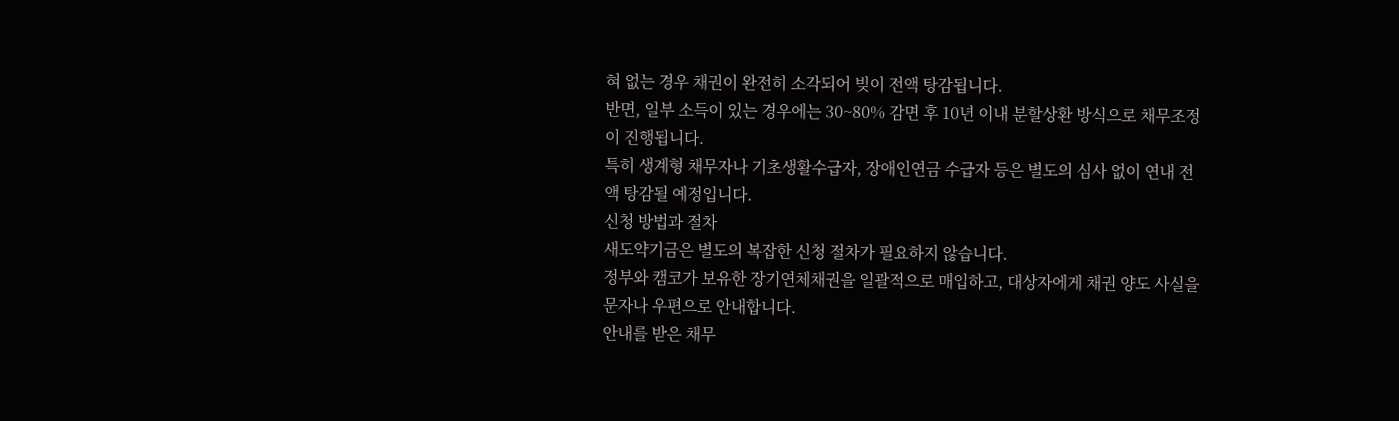혀 없는 경우 채권이 완전히 소각되어 빚이 전액 탕감됩니다.
반면, 일부 소득이 있는 경우에는 30~80% 감면 후 10년 이내 분할상환 방식으로 채무조정이 진행됩니다.
특히 생계형 채무자나 기초생활수급자, 장애인연금 수급자 등은 별도의 심사 없이 연내 전액 탕감될 예정입니다.
신청 방법과 절차
새도약기금은 별도의 복잡한 신청 절차가 필요하지 않습니다.
정부와 캠코가 보유한 장기연체채권을 일괄적으로 매입하고, 대상자에게 채권 양도 사실을 문자나 우편으로 안내합니다.
안내를 받은 채무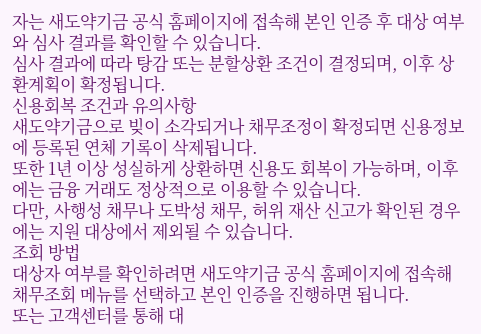자는 새도약기금 공식 홈페이지에 접속해 본인 인증 후 대상 여부와 심사 결과를 확인할 수 있습니다.
심사 결과에 따라 탕감 또는 분할상환 조건이 결정되며, 이후 상환계획이 확정됩니다.
신용회복 조건과 유의사항
새도약기금으로 빚이 소각되거나 채무조정이 확정되면 신용정보에 등록된 연체 기록이 삭제됩니다.
또한 1년 이상 성실하게 상환하면 신용도 회복이 가능하며, 이후에는 금융 거래도 정상적으로 이용할 수 있습니다.
다만, 사행성 채무나 도박성 채무, 허위 재산 신고가 확인된 경우에는 지원 대상에서 제외될 수 있습니다.
조회 방법
대상자 여부를 확인하려면 새도약기금 공식 홈페이지에 접속해 채무조회 메뉴를 선택하고 본인 인증을 진행하면 됩니다.
또는 고객센터를 통해 대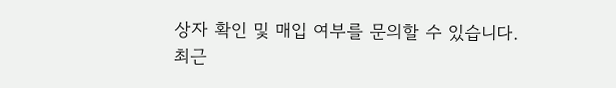상자 확인 및 매입 여부를 문의할 수 있습니다.
최근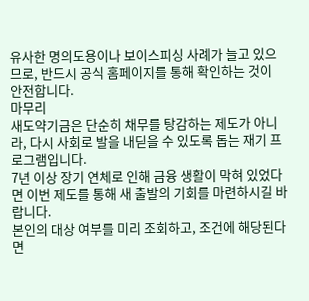유사한 명의도용이나 보이스피싱 사례가 늘고 있으므로, 반드시 공식 홈페이지를 통해 확인하는 것이 안전합니다.
마무리
새도약기금은 단순히 채무를 탕감하는 제도가 아니라, 다시 사회로 발을 내딛을 수 있도록 돕는 재기 프로그램입니다.
7년 이상 장기 연체로 인해 금융 생활이 막혀 있었다면 이번 제도를 통해 새 출발의 기회를 마련하시길 바랍니다.
본인의 대상 여부를 미리 조회하고, 조건에 해당된다면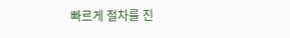빠르게 절차를 진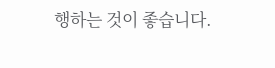행하는 것이 좋습니다.